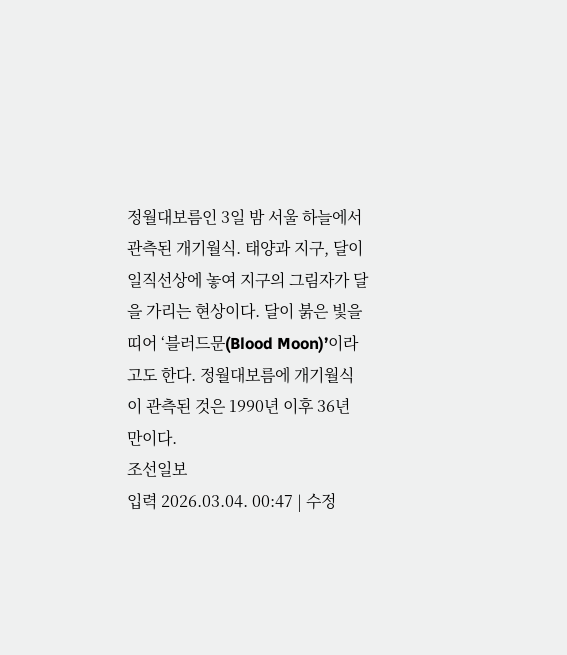정월대보름인 3일 밤 서울 하늘에서 관측된 개기월식. 태양과 지구, 달이 일직선상에 놓여 지구의 그림자가 달을 가리는 현상이다. 달이 붉은 빛을 띠어 ‘블러드문(Blood Moon)’이라고도 한다. 정월대보름에 개기월식이 관측된 것은 1990년 이후 36년 만이다.
조선일보
입력 2026.03.04. 00:47 | 수정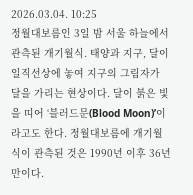2026.03.04. 10:25
정월대보름인 3일 밤 서울 하늘에서 관측된 개기월식. 태양과 지구, 달이 일직선상에 놓여 지구의 그림자가 달을 가리는 현상이다. 달이 붉은 빛을 띠어 ‘블러드문(Blood Moon)’이라고도 한다. 정월대보름에 개기월식이 관측된 것은 1990년 이후 36년 만이다.